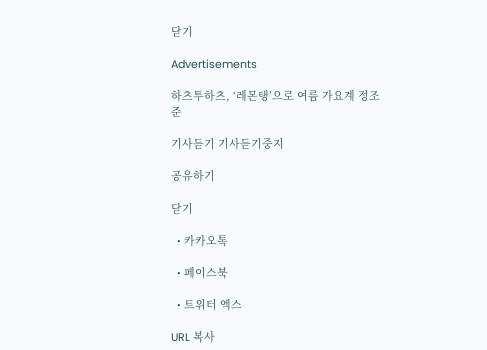닫기

Advertisements

하츠투하츠, ‘레몬탱’으로 여름 가요계 정조준

기사듣기 기사듣기중지

공유하기

닫기

  • 카카오톡

  • 페이스북

  • 트위터 엑스

URL 복사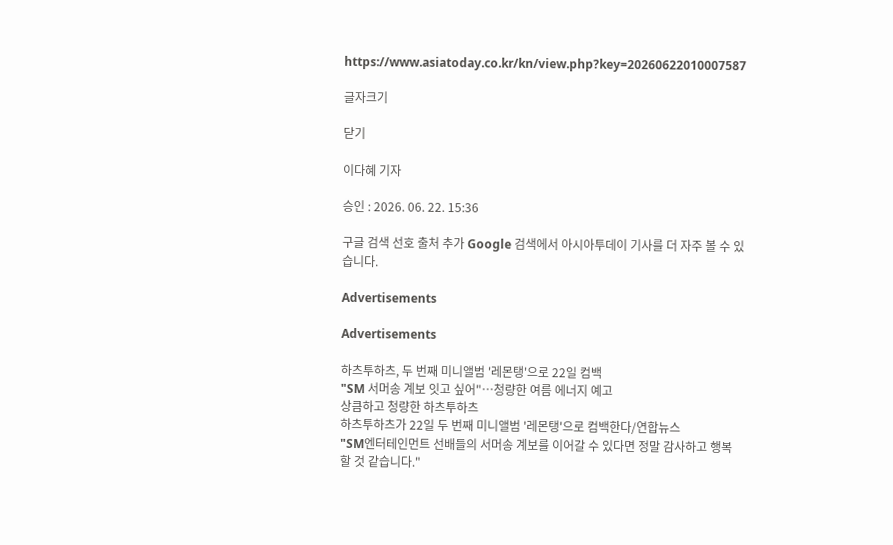https://www.asiatoday.co.kr/kn/view.php?key=20260622010007587

글자크기

닫기

이다혜 기자

승인 : 2026. 06. 22. 15:36

구글 검색 선호 출처 추가 Google 검색에서 아시아투데이 기사를 더 자주 볼 수 있습니다.

Advertisements

Advertisements

하츠투하츠, 두 번째 미니앨범 '레몬탱'으로 22일 컴백
"SM 서머송 계보 잇고 싶어"…청량한 여름 에너지 예고
상큼하고 청량한 하츠투하츠
하츠투하츠가 22일 두 번째 미니앨범 '레몬탱'으로 컴백한다/연합뉴스
"SM엔터테인먼트 선배들의 서머송 계보를 이어갈 수 있다면 정말 감사하고 행복할 것 같습니다."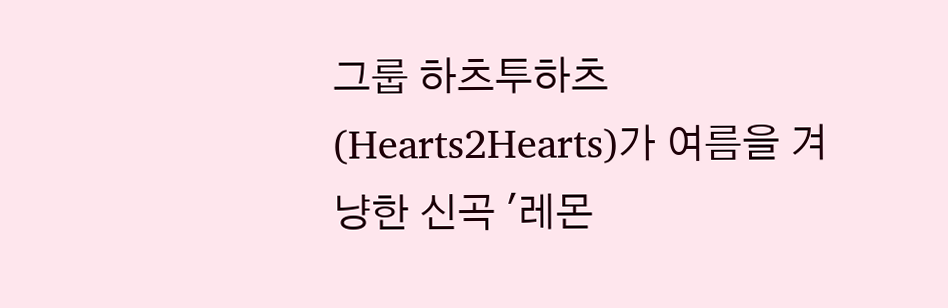그룹 하츠투하츠(Hearts2Hearts)가 여름을 겨냥한 신곡 '레몬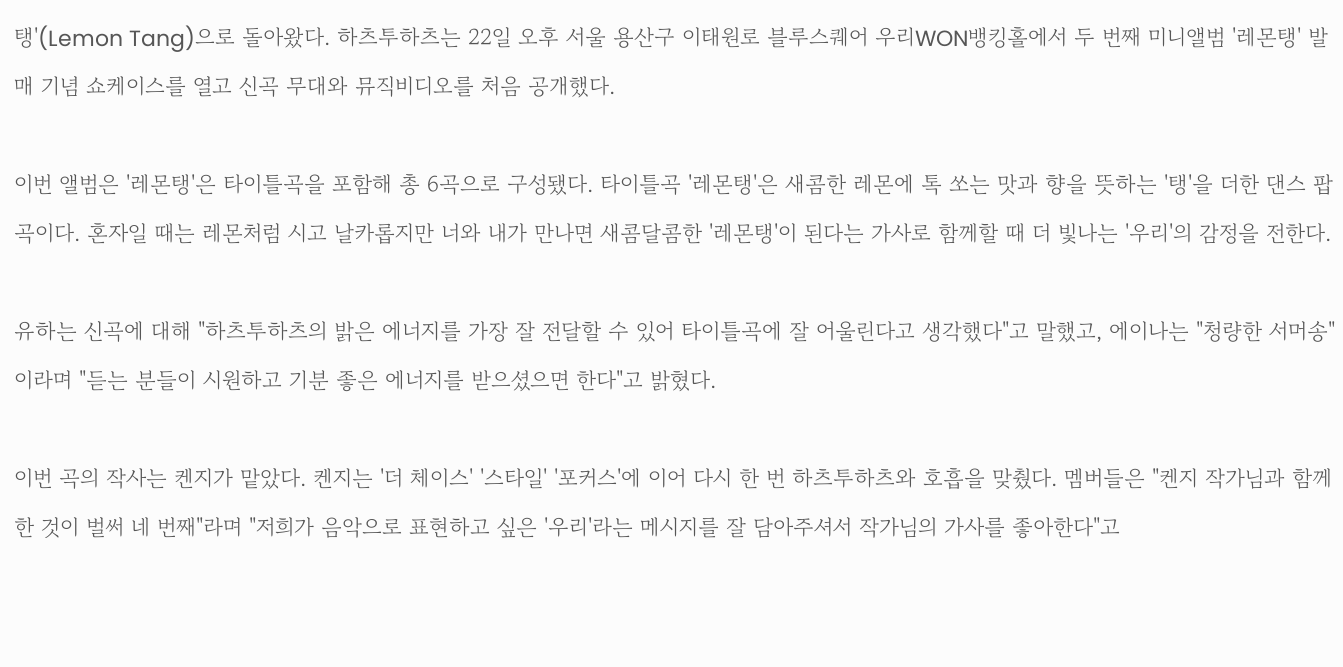탱'(Lemon Tang)으로 돌아왔다. 하츠투하츠는 22일 오후 서울 용산구 이태원로 블루스퀘어 우리WON뱅킹홀에서 두 번째 미니앨범 '레몬탱' 발매 기념 쇼케이스를 열고 신곡 무대와 뮤직비디오를 처음 공개했다.

이번 앨범은 '레몬탱'은 타이틀곡을 포함해 총 6곡으로 구성됐다. 타이틀곡 '레몬탱'은 새콤한 레몬에 톡 쏘는 맛과 향을 뜻하는 '탱'을 더한 댄스 팝 곡이다. 혼자일 때는 레몬처럼 시고 날카롭지만 너와 내가 만나면 새콤달콤한 '레몬탱'이 된다는 가사로 함께할 때 더 빛나는 '우리'의 감정을 전한다.

유하는 신곡에 대해 "하츠투하츠의 밝은 에너지를 가장 잘 전달할 수 있어 타이틀곡에 잘 어울린다고 생각했다"고 말했고, 에이나는 "청량한 서머송"이라며 "듣는 분들이 시원하고 기분 좋은 에너지를 받으셨으면 한다"고 밝혔다.

이번 곡의 작사는 켄지가 맡았다. 켄지는 '더 체이스' '스타일' '포커스'에 이어 다시 한 번 하츠투하츠와 호흡을 맞췄다. 멤버들은 "켄지 작가님과 함께한 것이 벌써 네 번째"라며 "저희가 음악으로 표현하고 싶은 '우리'라는 메시지를 잘 담아주셔서 작가님의 가사를 좋아한다"고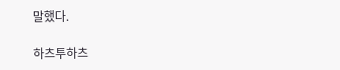말했다.

하츠투하츠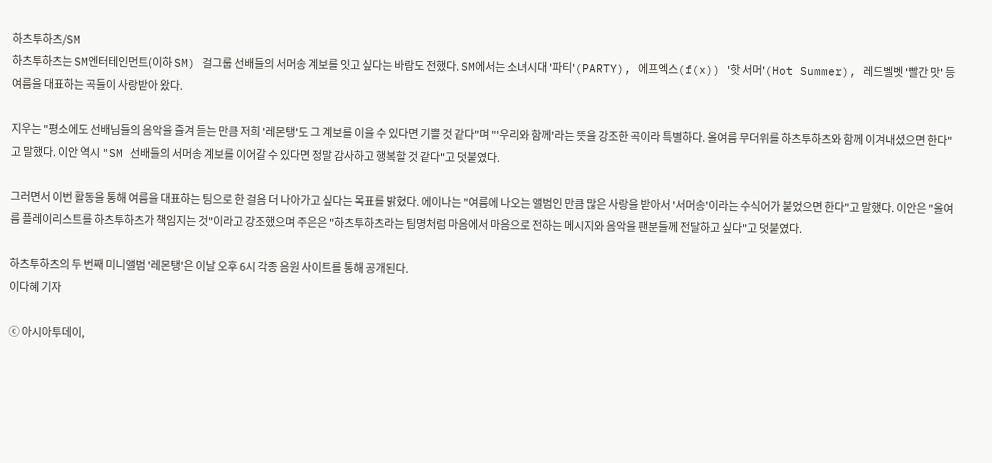하츠투하츠/SM
하츠투하츠는 SM엔터테인먼트(이하 SM) 걸그룹 선배들의 서머송 계보를 잇고 싶다는 바람도 전했다. SM에서는 소녀시대 '파티'(PARTY), 에프엑스(f(x)) '핫 서머'(Hot Summer), 레드벨벳 '빨간 맛' 등 여름을 대표하는 곡들이 사랑받아 왔다.

지우는 "평소에도 선배님들의 음악을 즐겨 듣는 만큼 저희 '레몬탱'도 그 계보를 이을 수 있다면 기쁠 것 같다"며 "'우리와 함께'라는 뜻을 강조한 곡이라 특별하다. 올여름 무더위를 하츠투하츠와 함께 이겨내셨으면 한다"고 말했다. 이안 역시 "SM 선배들의 서머송 계보를 이어갈 수 있다면 정말 감사하고 행복할 것 같다"고 덧붙였다.

그러면서 이번 활동을 통해 여름을 대표하는 팀으로 한 걸음 더 나아가고 싶다는 목표를 밝혔다. 에이나는 "여름에 나오는 앨범인 만큼 많은 사랑을 받아서 '서머송'이라는 수식어가 붙었으면 한다"고 말했다. 이안은 "올여름 플레이리스트를 하츠투하츠가 책임지는 것"이라고 강조했으며 주은은 "하츠투하츠라는 팀명처럼 마음에서 마음으로 전하는 메시지와 음악을 팬분들께 전달하고 싶다"고 덧붙였다.

하츠투하츠의 두 번째 미니앨범 '레몬탱'은 이날 오후 6시 각종 음원 사이트를 통해 공개된다.
이다혜 기자

ⓒ 아시아투데이,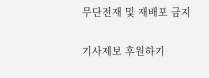무단전재 및 재배포 금지

기사제보 후원하기